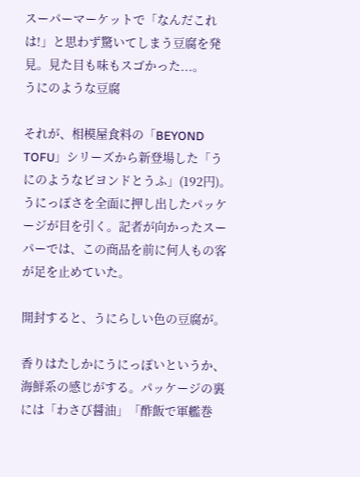スーパーマーケットで「なんだこれは!」と思わず驚いてしまう豆腐を発見。見た目も味もスゴかった...。
うにのような豆腐

それが、相模屋食料の「BEYOND TOFU」シリーズから新登場した「うにのようなビヨンドとうふ」(192円)。
うにっぽさを全面に押し出したパッケージが目を引く。記者が向かったスーパーでは、この商品を前に何人もの客が足を止めていた。

開封すると、うにらしい色の豆腐が。

香りはたしかにうにっぽいというか、海鮮系の感じがする。パッケージの裏には「わさび醤油」「酢飯で軍艦巻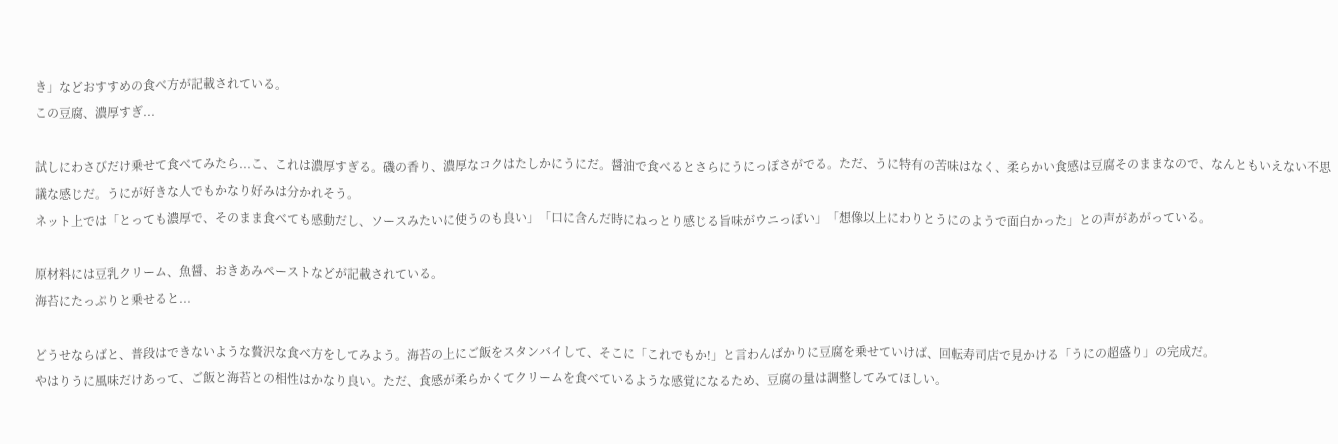き」などおすすめの食べ方が記載されている。
この豆腐、濃厚すぎ...

試しにわさびだけ乗せて食べてみたら...こ、これは濃厚すぎる。磯の香り、濃厚なコクはたしかにうにだ。醤油で食べるとさらにうにっぽさがでる。ただ、うに特有の苦味はなく、柔らかい食感は豆腐そのままなので、なんともいえない不思議な感じだ。うにが好きな人でもかなり好みは分かれそう。
ネット上では「とっても濃厚で、そのまま食べても感動だし、ソースみたいに使うのも良い」「口に含んだ時にねっとり感じる旨味がウニっぽい」「想像以上にわりとうにのようで面白かった」との声があがっている。

原材料には豆乳クリーム、魚醤、おきあみペーストなどが記載されている。
海苔にたっぷりと乗せると...

どうせならばと、普段はできないような贅沢な食べ方をしてみよう。海苔の上にご飯をスタンバイして、そこに「これでもか!」と言わんばかりに豆腐を乗せていけば、回転寿司店で見かける「うにの超盛り」の完成だ。
やはりうに風味だけあって、ご飯と海苔との相性はかなり良い。ただ、食感が柔らかくてクリームを食べているような感覚になるため、豆腐の量は調整してみてほしい。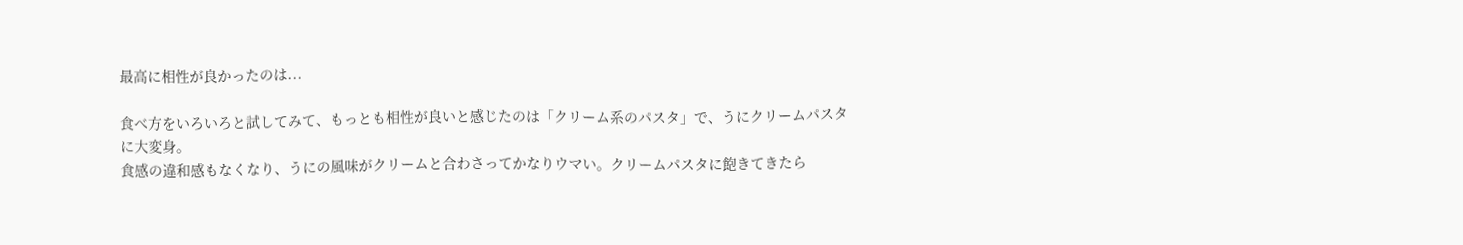最高に相性が良かったのは...

食べ方をいろいろと試してみて、もっとも相性が良いと感じたのは「クリーム系のパスタ」で、うにクリームパスタに大変身。
食感の違和感もなくなり、うにの風味がクリームと合わさってかなりウマい。クリームパスタに飽きてきたら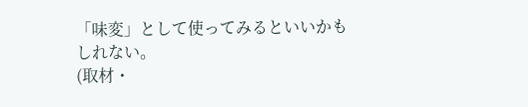「味変」として使ってみるといいかもしれない。
(取材・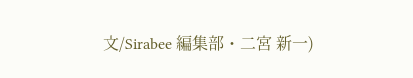文/Sirabee 編集部・二宮 新一)